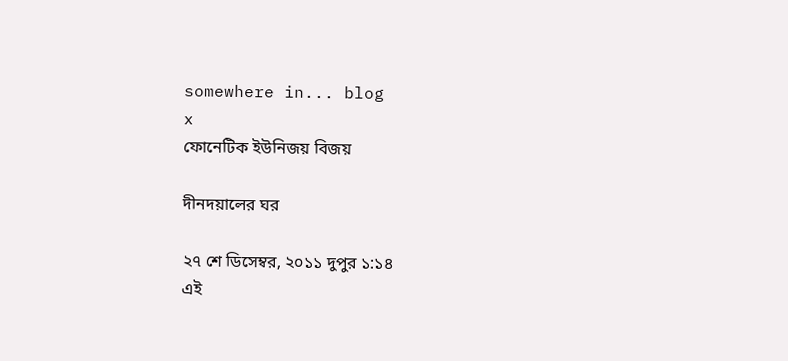somewhere in... blog
x
ফোনেটিক ইউনিজয় বিজয়

দীনদয়ালের ঘর

২৭ শে ডিসেম্বর, ২০১১ দুপুর ১:১৪
এই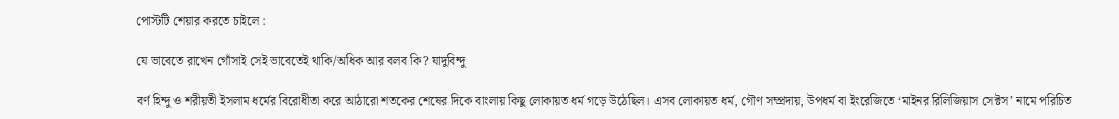পোস্টটি শেয়ার করতে চাইলে :

যে ভাবেতে রাখেন গোঁসাই সেই ভাবেতেই থাকি/অধিক আর বলব কি? যাদুবিন্দু

বর্ণ হিন্দু ও শরীয়তী ইসলাম ধর্মের বিরোধীতা করে আঠারো শতকের শেষের দিকে বাংলায় কিছু লোকায়ত ধর্ম গড়ে উঠেছিল। এসব লোকায়ত ধর্ম, গৌণ সম্প্রদায়, উপধর্ম বা ইংরেজিতে ‘মাইনর রিলিজিয়াস সেক্টস’ নামে পরিচিত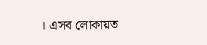। এসব লোকায়ত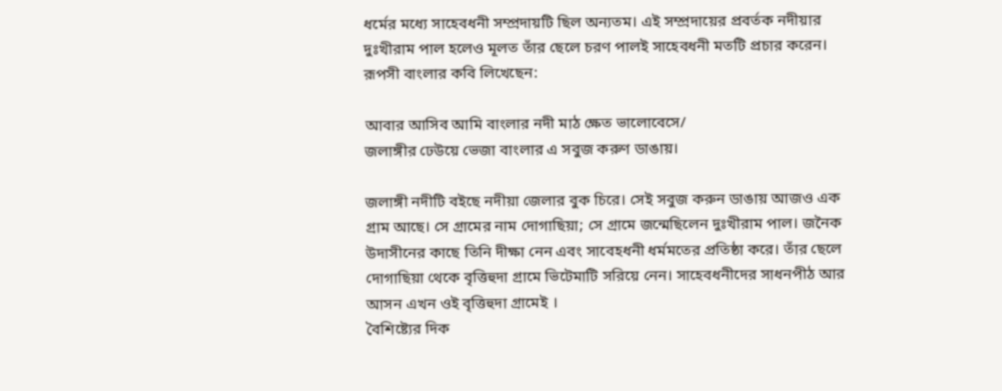ধর্মের মধ্যে সাহেবধনী সম্প্রদায়টি ছিল অন্যতম। এই সম্প্রদায়ের প্রবর্তক নদীয়ার দুঃখীরাম পাল হলেও মূলত তাঁর ছেলে চরণ পালই সাহেবধনী মতটি প্রচার করেন।
রূপসী বাংলার কবি লিখেছেন:

আবার আসিব আমি বাংলার নদী মাঠ ক্ষেত ভালোবেসে/
জলাঙ্গীর ঢেউয়ে ভেজা বাংলার এ সবুজ করুণ ডাঙায়।

জলাঙ্গী নদীটি বইছে নদীয়া জেলার বুক চিরে। সেই সবুজ করুন ডাঙায় আজও এক গ্রাম আছে। সে গ্রামের নাম দোগাছিয়া; সে গ্রামে জন্মেছিলেন দুঃখীরাম পাল। জনৈক উদাসীনের কাছে তিনি দীক্ষা নেন এবং সাবেহধনী ধর্মমতের প্রতিষ্ঠা করে। তাঁর ছেলে দোগাছিয়া থেকে বৃত্তিহুদা গ্রামে ভিটেমাটি সরিয়ে নেন। সাহেবধনীদের সাধনপীঠ আর আসন এখন ওই বৃত্তিহুদা গ্রামেই ।
বৈশিষ্ট্যের দিক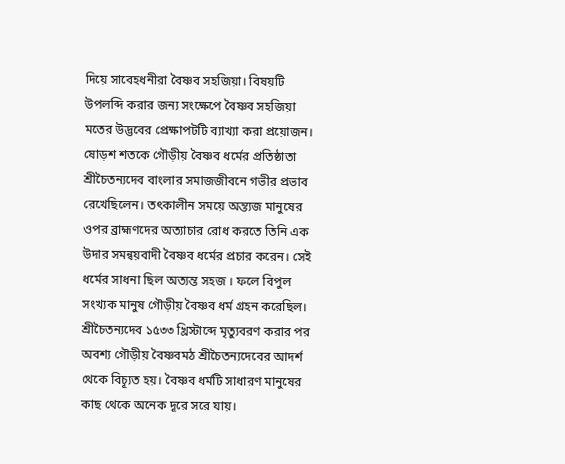দিয়ে সাবেহধনীরা বৈষ্ণব সহজিয়া। বিষয়টি উপলব্দি করার জন্য সংক্ষেপে বৈষ্ণব সহজিয়া মতের উদ্ভবের প্রেক্ষাপটটি ব্যাখ্যা করা প্রয়োজন। ষোড়শ শতকে গৌড়ীয় বৈষ্ণব ধর্মের প্রতিষ্ঠাতা শ্রীচৈতন্যদেব বাংলার সমাজজীবনে গভীর প্রভাব রেখেছিলেন। তৎকালীন সময়ে অন্ত্যজ মানুষের ওপর ব্রাহ্মণদের অত্যাচার রোধ করতে তিনি এক উদার সমন্বয়বাদী বৈষ্ণব ধর্মের প্রচার করেন। সেই ধর্মের সাধনা ছিল অত্যন্ত সহজ । ফলে বিপুল সংখ্যক মানুষ গৌড়ীয় বৈষ্ণব ধর্ম গ্রহন করেছিল। শ্রীচৈতন্যদেব ১৫৩৩ খ্রিস্টাব্দে মৃত্যুবরণ করার পর অবশ্য গৌড়ীয় বৈষ্ণবমঠ শ্রীচৈতন্যদেবের আদর্শ থেকে বিচ্যূত হয়। বৈষ্ণব ধর্মটি সাধারণ মানুষের কাছ থেকে অনেক দূরে সরে যায়।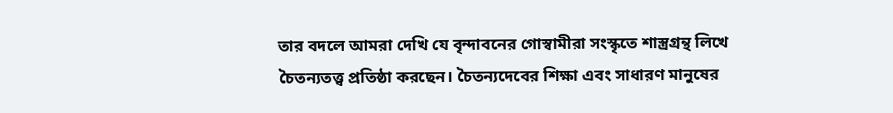তার বদলে আমরা দেখি যে বৃন্দাবনের গোস্বামীরা সংস্কৃতে শাস্ত্রগ্রন্থ লিখে চৈতন্যতত্ত্ব প্রতিষ্ঠা করছেন। চৈতন্যদেবের শিক্ষা এবং সাধারণ মানুষের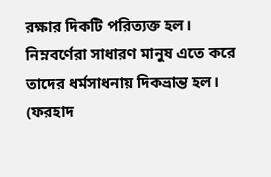রক্ষার দিকটি পরিত্যক্ত হল। নিম্নবর্ণেরা সাধারণ মানুষ এতে করে তাদের ধর্মসাধনায় দিকভ্রান্ত হল। (ফরহাদ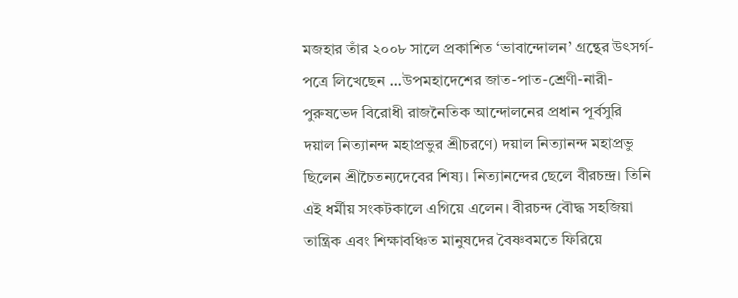মজহার তাঁর ২০০৮ সালে প্রকাশিত ‘ভাবান্দোলন’ গ্রন্থের উৎসর্গ-পত্রে লিখেছেন ...উপমহাদেশের জাত-পাত-শ্রেণী-নারী-পুরুষভেদ বিরোধী রাজনৈতিক আন্দোলনের প্রধান পূর্বসুরি দয়াল নিত্যানন্দ মহাপ্রভুর শ্রীচরণে) দয়াল নিত্যানন্দ মহাপ্রভু ছিলেন শ্রীচৈতন্যদেবের শিষ্য। নিত্যানন্দের ছেলে বীরচন্দ্র। তিনি এই ধর্মীয় সংকটকালে এগিয়ে এলেন। বীরচন্দ বৌদ্ধ সহজিয়া তান্ত্রিক এবং শিক্ষাবঞ্চিত মানুষদের বৈষ্ণবমতে ফিরিয়ে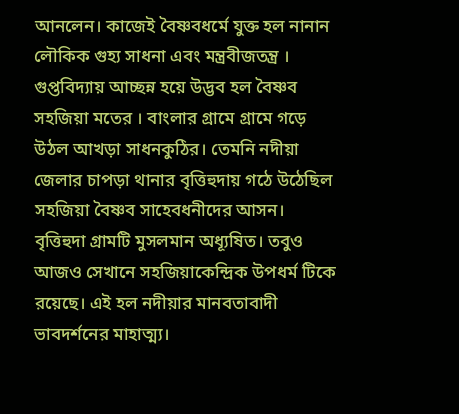আনলেন। কাজেই বৈষ্ণবধর্মে যুক্ত হল নানান লৌকিক গুহ্য সাধনা এবং মন্ত্রবীজতন্ত্র । গুপ্তবিদ্যায় আচ্ছন্ন হয়ে উদ্ভব হল বৈষ্ণব সহজিয়া মতের । বাংলার গ্রামে গ্রামে গড়ে উঠল আখড়া সাধনকুঠির। তেমনি নদীয়া জেলার চাপড়া থানার বৃত্তিহুদায় গঠে উঠেছিল সহজিয়া বৈষ্ণব সাহেবধনীদের আসন। বৃত্তিহুদা গ্রামটি মুসলমান অধ্যূষিত। তবুও আজও সেখানে সহজিয়াকেন্দ্রিক উপধর্ম টিকে রয়েছে। এই হল নদীয়ার মানবতাবাদী ভাবদর্শনের মাহাত্ম্য।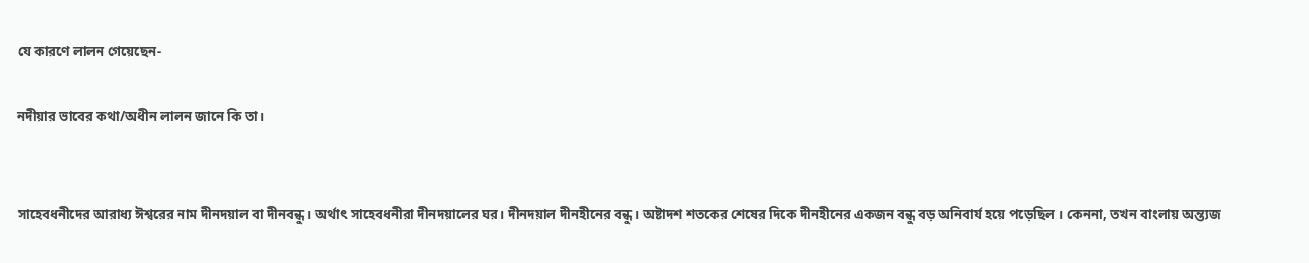যে কারণে লালন গেয়েছেন-

নদীয়ার ভাবের কথা/অধীন লালন জানে কি তা।


সাহেবধনীদের আরাধ্য ঈশ্বরের নাম দীনদয়াল বা দীনবন্ধু। অর্থাৎ সাহেবধনীরা দীনদয়ালের ঘর। দীনদয়াল দীনহীনের বন্ধু। অষ্টাদশ শতকের শেষের দিকে দীনহীনের একজন বন্ধু বড় অনিবার্য হয়ে পড়েছিল । কেননা, তখন বাংলায় অন্ত্যজ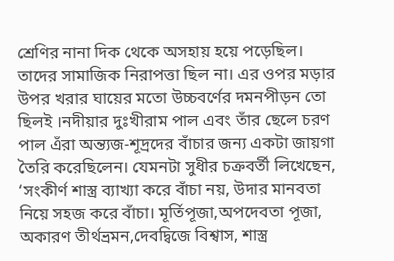শ্রেণির নানা দিক থেকে অসহায় হয়ে পড়েছিল। তাদের সামাজিক নিরাপত্তা ছিল না। এর ওপর মড়ার উপর খরার ঘায়ের মতো উচ্চবর্ণের দমনপীড়ন তো ছিলই ।নদীয়ার দুঃখীরাম পাল এবং তাঁর ছেলে চরণ পাল এঁরা অন্ত্যজ-শূদ্রদের বাঁচার জন্য একটা জায়গা তৈরি করেছিলেন। যেমনটা সুধীর চক্রবর্তী লিখেছেন, ‘সংকীর্ণ শাস্ত্র ব্যাখ্যা করে বাঁচা নয়, উদার মানবতা নিয়ে সহজ করে বাঁচা। মূর্তিপূজা,অপদেবতা পূজা, অকারণ তীর্থভ্রমন,দেবদ্বিজে বিশ্বাস, শাস্ত্র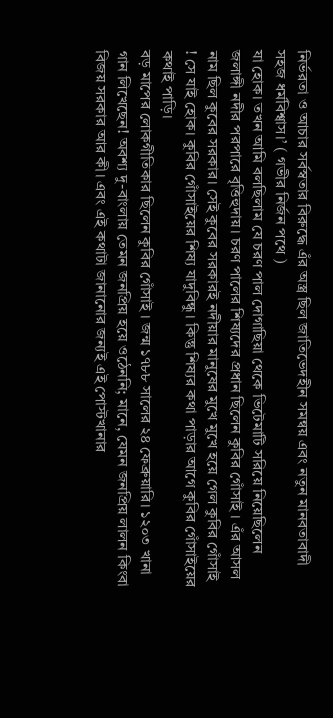নির্ভরতা ও আচার সর্বস্বতার বিরুদ্ধে এঁর অস্ত্র ছিল জাতিভেদহীন সমন্বয় এবং নতুন মানবতাবাদী সহজ ধর্মবিশ্বাস।’ ( গভীর নির্জন পথে )
যা হোক। তখন আমি বলছিলাম যে চরণ পাল দোগাছিয়া থেকে ভিটেমাটি সরিয়ে নিয়েছিলেন জলাঙ্গী নদীর পরপারে বৃত্তিহুদায়। চরণ পালের শিষ্যদের প্রধান ছিলেন কুবির গোঁসাই । এঁর আসল নাম ছিল কুবের সরকার। সেই কুবের সরকারই নদীয়ার মানুষের মুখে মুখে হয়ে গেল কুবির গোঁসাই ! সে যাই হোক। কুবির গোঁসাইয়ের শিষ্য যাদুবিন্ধু। কিন্তু শিষ্যর কথা পাড়ার আগে কুবির গোঁসাইয়ের কথাই পাড়ি।
বড় মাপের লোকগীতিকার ছিলেন কুবির গোঁসাই । জন্ম ১৭৮৮ সালের ২৪ ফেব্রুয়ারি। ১২০৩ খানা গান লিখেছেন! অবশ্য দু-বাংলায় তেমন জনপ্রিয় হয়ে ওঠেননি; মানে, যেমন জনপ্রিয় লালন কিংবা বিজয় সরকার আর কী। এবং এই কথাটা জানানোর জন্যই এই পোস্টখানার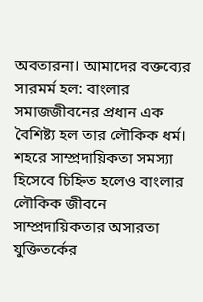অবতারনা। আমাদের বক্তব্যের সারমর্ম হল: বাংলার সমাজজীবনের প্রধান এক বৈশিষ্ট্য হল তার লৌকিক ধর্ম। শহরে সাম্প্রদায়িকতা সমস্যা হিসেবে চিহ্নিত হলেও বাংলার লৌকিক জীবনে সাম্প্রদায়িকতার অসারতা যুক্তিতর্কের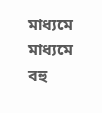মাধ্যমে মাধ্যমে বহু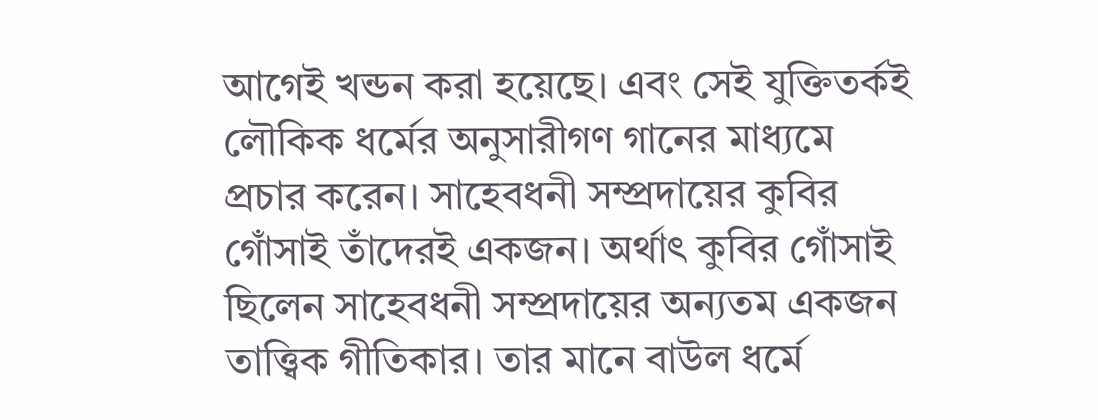আগেই খন্ডন করা হয়েছে। এবং সেই যুক্তিতর্কই লৌকিক ধর্মের অনুসারীগণ গানের মাধ্যমে প্রচার করেন। সাহেবধনী সম্প্রদায়ের কুবির গোঁসাই তাঁদেরই একজন। অর্থাৎ কুবির গোঁসাই ছিলেন সাহেবধনী সম্প্রদায়ের অন্যতম একজন তাত্ত্বিক গীতিকার। তার মানে বাউল ধর্মে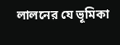লালনের যে ভূমিকা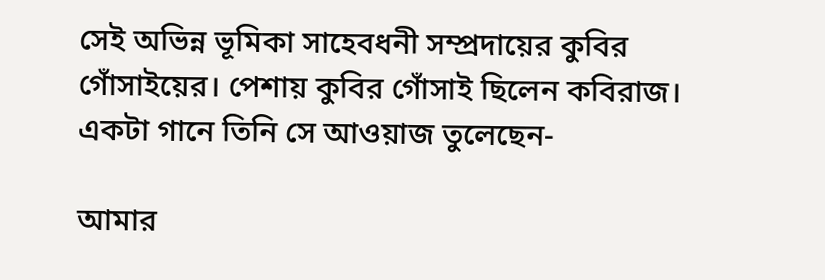সেই অভিন্ন ভূমিকা সাহেবধনী সম্প্রদায়ের কুবির গোঁসাইয়ের। পেশায় কুবির গোঁসাই ছিলেন কবিরাজ। একটা গানে তিনি সে আওয়াজ তুলেছেন-

আমার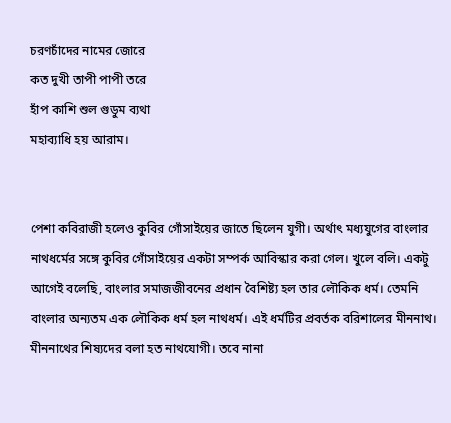চরণচাঁদের নামের জোরে
কত দুখী তাপী পাপী তরে
হাঁপ কাশি শুল গুডুম ব্যথা
মহাব্যাধি হয় আরাম।


পেশা কবিরাজী হলেও কুবির গোঁসাইয়ের জাতে ছিলেন যুগী। অর্থাৎ মধ্যযুগের বাংলার নাথধর্মের সঙ্গে কুবির গোঁসাইয়ের একটা সম্পর্ক আবিস্কার করা গেল। খুলে বলি। একটু আগেই বলেছি, বাংলার সমাজজীবনের প্রধান বৈশিষ্ট্য হল তার লৌকিক ধর্ম। তেমনি বাংলার অন্যতম এক লৌকিক ধর্ম হল নাথধর্ম। এই ধর্মটির প্রবর্তক বরিশালের মীননাথ। মীননাথের শিষ্যদের বলা হত নাথযোগী। তবে নানা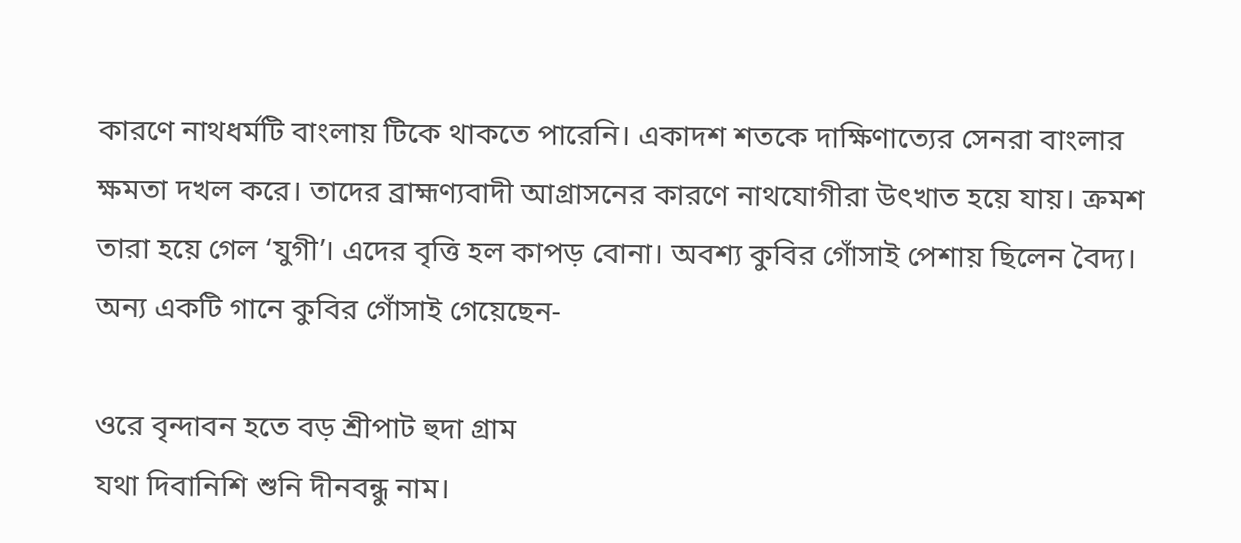কারণে নাথধর্মটি বাংলায় টিকে থাকতে পারেনি। একাদশ শতকে দাক্ষিণাত্যের সেনরা বাংলার ক্ষমতা দখল করে। তাদের ব্রাহ্মণ্যবাদী আগ্রাসনের কারণে নাথযোগীরা উৎখাত হয়ে যায়। ক্রমশ তারা হয়ে গেল ‘যুগী’। এদের বৃত্তি হল কাপড় বোনা। অবশ্য কুবির গোঁসাই পেশায় ছিলেন বৈদ্য।
অন্য একটি গানে কুবির গোঁসাই গেয়েছেন-

ওরে বৃন্দাবন হতে বড় শ্রীপাট হুদা গ্রাম
যথা দিবানিশি শুনি দীনবন্ধু নাম।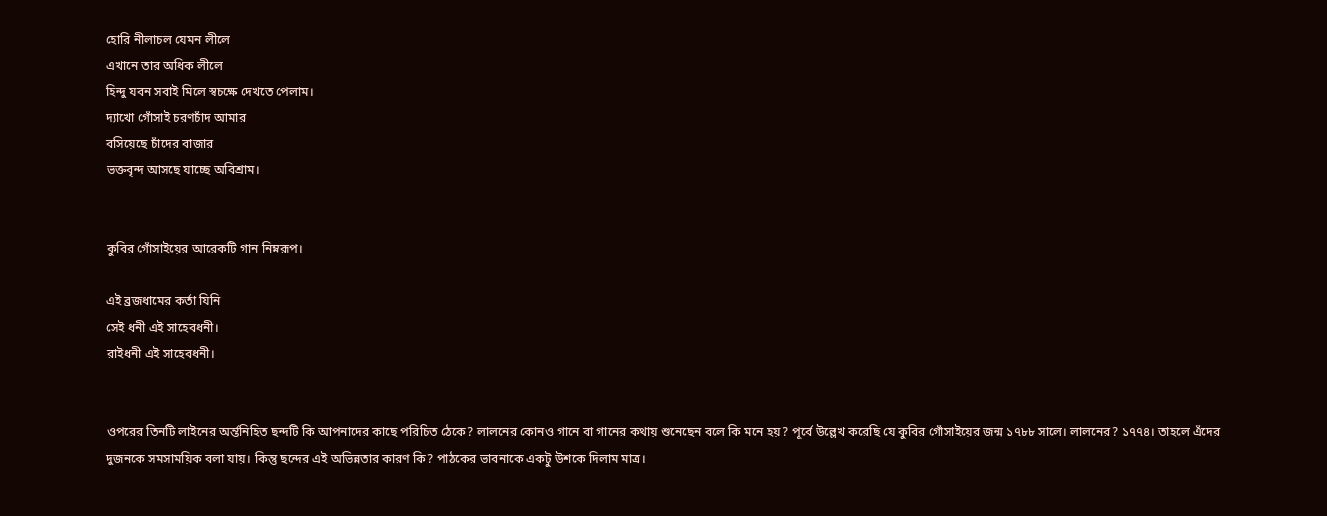হোরি নীলাচল যেমন লীলে
এখানে তার অধিক লীলে
হিন্দু যবন সবাই মিলে স্বচক্ষে দেখতে পেলাম।
দ্যাখো গোঁসাই চরণচাঁদ আমার
বসিয়েছে চাঁদের বাজার
ভক্তবৃন্দ আসছে যাচ্ছে অবিশ্রাম।


কুবির গোঁসাইয়ের আরেকটি গান নিম্নরূপ।

এই ব্রজধামের কর্তা যিনি
সেই ধনী এই সাহেবধনী।
রাইধনী এই সাহেবধনী।


ওপরের তিনটি লাইনের অর্ন্তনিহিত ছন্দটি কি আপনাদের কাছে পরিচিত ঠেকে? লালনের কোনও গানে বা গানের কথায় শুনেছেন বলে কি মনে হয়? পূর্বে উল্লেখ করেছি যে কুবির গোঁসাইয়ের জন্ম ১৭৮৮ সালে। লালনের? ১৭৭৪। তাহলে এঁদের দুজনকে সমসাময়িক বলা যায়। কিন্তু ছন্দের এই অভিন্নতার কারণ কি? পাঠকের ভাবনাকে একটু উশকে দিলাম মাত্র।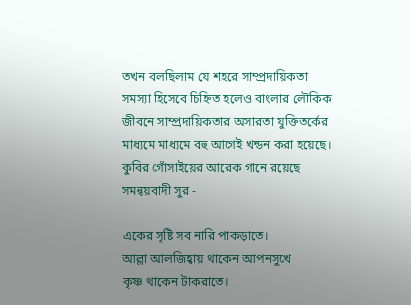তখন বলছিলাম যে শহরে সাম্প্রদায়িকতা সমস্যা হিসেবে চিহ্নিত হলেও বাংলার লৌকিক জীবনে সাম্প্রদায়িকতার অসারতা যুক্তিতর্কের মাধ্যমে মাধ্যমে বহু আগেই খন্ডন করা হয়েছে। কুবির গোঁসাইয়ের আরেক গানে রয়েছে সমন্বয়বাদী সুর -

একের সৃষ্টি সব নারি পাকড়াতে।
আল্লা আলজিহ্বায় থাকেন আপনসুখে
কৃষ্ণ থাকেন টাকরাতে।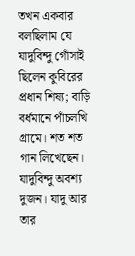তখন একবার বলছিলাম যে যাদুবিন্দু গোঁসাই ছিলেন কুবিরের প্রধান শিষ্য; বাড়ি বর্ধমানে পাঁচলখি গ্রামে। শত শত গান লিখেছেন। যাদুবিন্দু অবশ্য দুজন। যাদু আর তার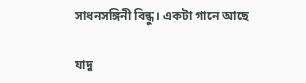সাধনসঙ্গিনী বিন্ধু। একটা গানে আছে

যাদু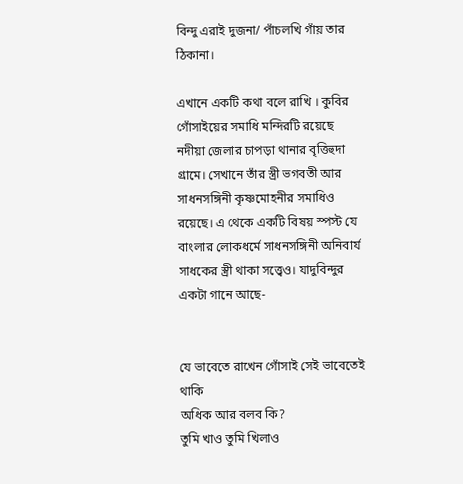বিন্দু এরাই দুজনা/ পাঁচলখি গাঁয় তার ঠিকানা।

এখানে একটি কথা বলে রাখি । কুবির গোঁসাইয়ের সমাধি মন্দিরটি রয়েছে নদীয়া জেলার চাপড়া থানার বৃত্তিহুদা গ্রামে। সেখানে তাঁর স্ত্রী ভগবতী আর সাধনসঙ্গিনী কৃষ্ণমোহনীর সমাধিও রয়েছে। এ থেকে একটি বিষয় স্পস্ট যে বাংলার লোকধর্মে সাধনসঙ্গিনী অনিবার্য সাধকের স্ত্রী থাকা সত্ত্বেও। যাদুবিন্দুর একটা গানে আছে-


যে ভাবেতে রাখেন গোঁসাই সেই ভাবেতেই থাকি
অধিক আর বলব কি?
তুমি খাও তুমি খিলাও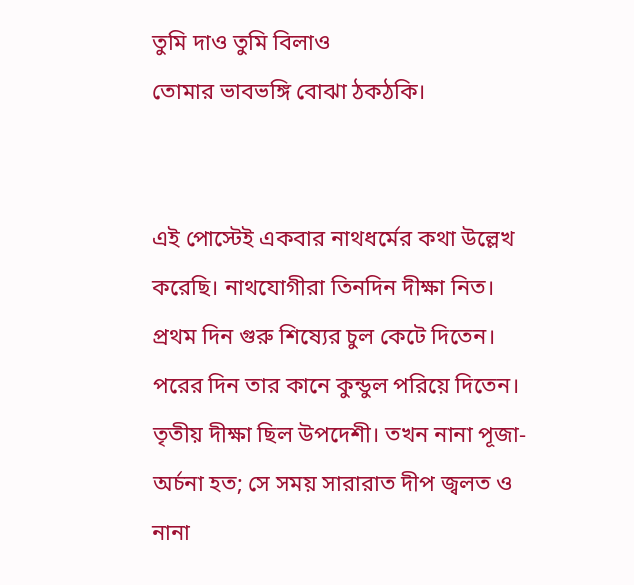তুমি দাও তুমি বিলাও
তোমার ভাবভঙ্গি বোঝা ঠকঠকি।


এই পোস্টেই একবার নাথধর্মের কথা উল্লেখ করেছি। নাথযোগীরা তিনদিন দীক্ষা নিত। প্রথম দিন গুরু শিষ্যের চুল কেটে দিতেন। পরের দিন তার কানে কুন্ডুল পরিয়ে দিতেন। তৃতীয় দীক্ষা ছিল উপদেশী। তখন নানা পূজা-অর্চনা হত; সে সময় সারারাত দীপ জ্বলত ও নানা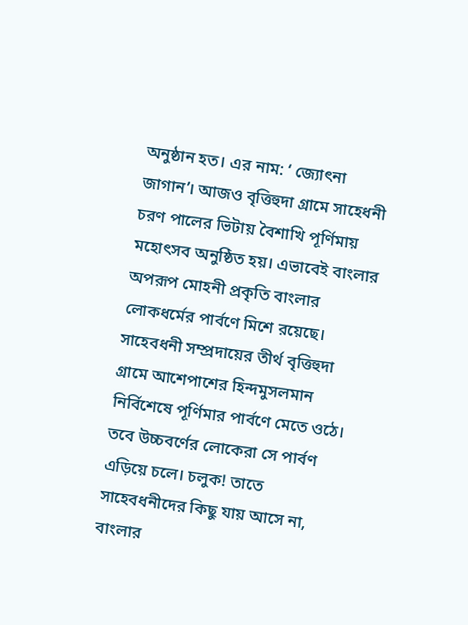অনুষ্ঠান হত। এর নাম: ‘ জ্যোৎনা জাগান’। আজও বৃত্তিহুদা গ্রামে সাহেধনী চরণ পালের ভিটায় বৈশাখি পূর্ণিমায় মহোৎসব অনুষ্ঠিত হয়। এভাবেই বাংলার অপরূপ মোহনী প্রকৃতি বাংলার লোকধর্মের পার্বণে মিশে রয়েছে।
সাহেবধনী সম্প্রদায়ের তীর্থ বৃত্তিহুদা গ্রামে আশেপাশের হিন্দমুসলমান নির্বিশেষে পূর্ণিমার পার্বণে মেতে ওঠে। তবে উচ্চবর্ণের লোকেরা সে পার্বণ এড়িয়ে চলে। চলুক! তাতে সাহেবধনীদের কিছু যায় আসে না, বাংলার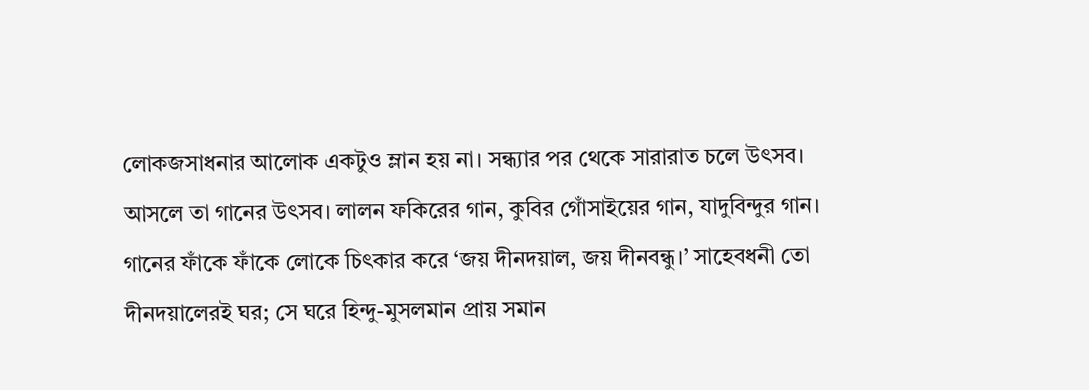লোকজসাধনার আলোক একটুও ম্লান হয় না। সন্ধ্যার পর থেকে সারারাত চলে উৎসব। আসলে তা গানের উৎসব। লালন ফকিরের গান, কুবির গোঁসাইয়ের গান, যাদুবিন্দুর গান। গানের ফাঁকে ফাঁকে লোকে চিৎকার করে ‘জয় দীনদয়াল, জয় দীনবন্ধু।’ সাহেবধনী তো দীনদয়ালেরই ঘর; সে ঘরে হিন্দু-মুসলমান প্রায় সমান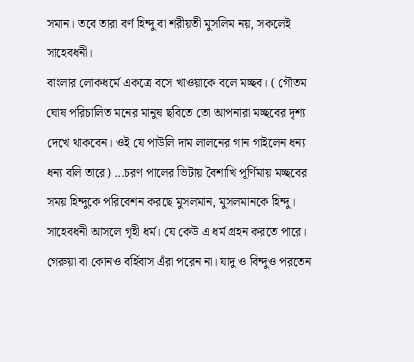সমান। তবে তারা বর্ণ হিন্দু বা শরীয়তী মুসলিম নয়, সকলেই সাহেবধনী।
বাংলার লোকধর্মে একত্রে বসে খাওয়াকে বলে মচ্ছব। ( গৌতম ঘোষ পরিচালিত মনের মানুষ ছবিতে তো আপনারা মচ্ছবের দৃশ্য দেখে থাকবেন। ওই যে পাউলি দাম লালনের গান গাইলেন ধন্য ধন্য বলি তারে) ...চরণ পালের ভিটায় বৈশাখি পূর্ণিমায় মচ্ছবের সময় হিন্দুকে পরিবেশন করছে মুসলমান, মুসলমানকে হিন্দু। সাহেবধনী আসলে গৃহী ধর্ম। যে কেউ এ ধর্ম গ্রহন করতে পারে। গেরুয়া বা কোনও বর্হিবাস এঁরা পরেন না। যাদু ও বিন্দুও পরতেন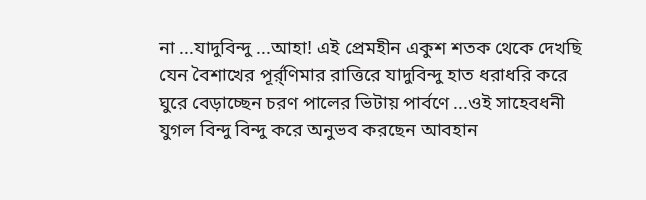না ...যাদুবিন্দু ...আহা! এই প্রেমহীন একুশ শতক থেকে দেখছি যেন বৈশাখের পূর্র্ণিমার রাত্তিরে যাদুবিন্দু হাত ধরাধরি করে ঘুরে বেড়াচ্ছেন চরণ পালের ভিটায় পার্বণে ...ওই সাহেবধনী যুগল বিন্দু বিন্দু করে অনুভব করছেন আবহান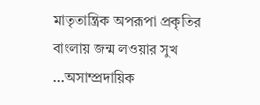মাতৃতান্ত্রিক অপরূপা প্রকৃতির বাংলায় জন্ম লওয়ার সুখ ...অসাম্প্রদায়িক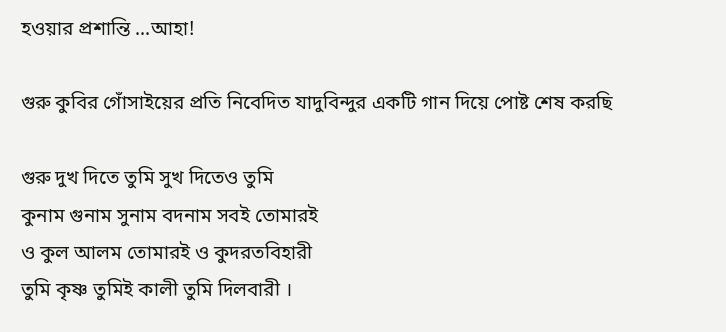হওয়ার প্রশান্তি ...আহা!

গুরু কুবির গোঁসাইয়ের প্রতি নিবেদিত যাদুবিন্দুর একটি গান দিয়ে পোষ্ট শেষ করছি

গুরু দুখ দিতে তুমি সুখ দিতেও তুমি
কুনাম গুনাম সুনাম বদনাম সবই তোমারই
ও কুল আলম তোমারই ও কুদরতবিহারী
তুমি কৃষ্ণ তুমিই কালী তুমি দিলবারী ।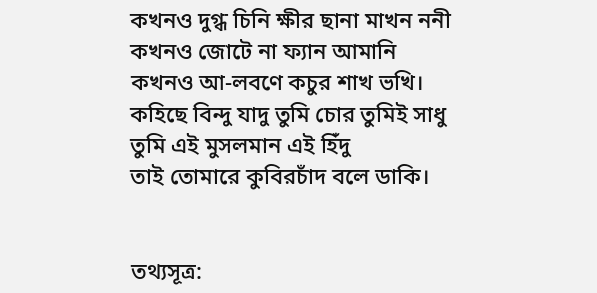কখনও দুগ্ধ চিনি ক্ষীর ছানা মাখন ননী
কখনও জোটে না ফ্যান আমানি
কখনও আ-লবণে কচুর শাখ ভখি।
কহিছে বিন্দু যাদু তুমি চোর তুমিই সাধু
তুমি এই মুসলমান এই হিঁদু
তাই তোমারে কুবিরচাঁদ বলে ডাকি।


তথ্যসূত্র: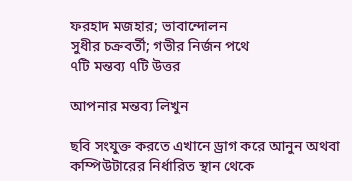ফরহাদ মজহার; ভাবান্দোলন
সুধীর চক্রবর্তী; গভীর নির্জন পথে
৭টি মন্তব্য ৭টি উত্তর

আপনার মন্তব্য লিখুন

ছবি সংযুক্ত করতে এখানে ড্রাগ করে আনুন অথবা কম্পিউটারের নির্ধারিত স্থান থেকে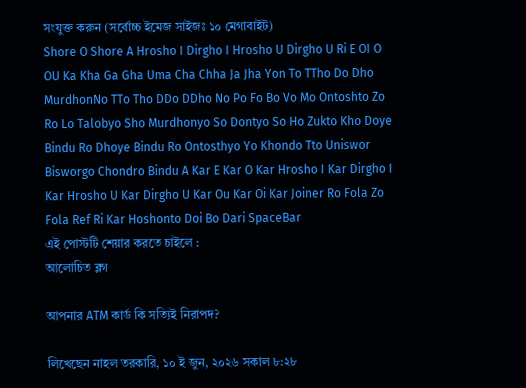সংযুক্ত করুন (সর্বোচ্চ ইমেজ সাইজঃ ১০ মেগাবাইট)
Shore O Shore A Hrosho I Dirgho I Hrosho U Dirgho U Ri E OI O OU Ka Kha Ga Gha Uma Cha Chha Ja Jha Yon To TTho Do Dho MurdhonNo TTo Tho DDo DDho No Po Fo Bo Vo Mo Ontoshto Zo Ro Lo Talobyo Sho Murdhonyo So Dontyo So Ho Zukto Kho Doye Bindu Ro Dhoye Bindu Ro Ontosthyo Yo Khondo Tto Uniswor Bisworgo Chondro Bindu A Kar E Kar O Kar Hrosho I Kar Dirgho I Kar Hrosho U Kar Dirgho U Kar Ou Kar Oi Kar Joiner Ro Fola Zo Fola Ref Ri Kar Hoshonto Doi Bo Dari SpaceBar
এই পোস্টটি শেয়ার করতে চাইলে :
আলোচিত ব্লগ

আপনার ATM কার্ড কি সত্যিই নিরাপদ?

লিখেছেন নাহল তরকারি, ১০ ই জুন, ২০২৬ সকাল ৮:২৮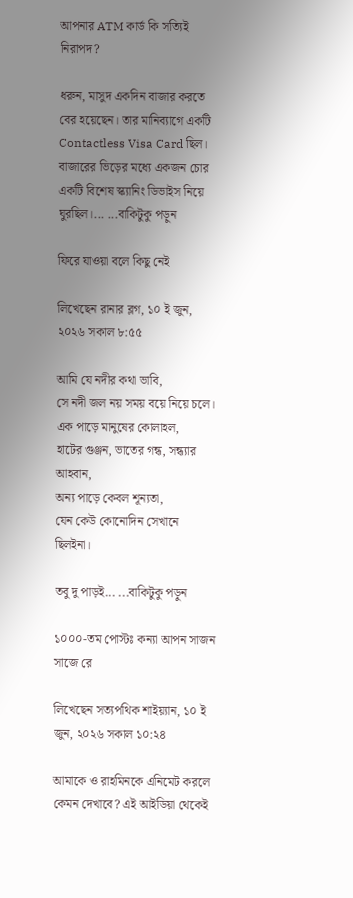আপনার ATM কার্ড কি সত্যিই নিরাপদ?

ধরুন, মাসুদ একদিন বাজার করতে বের হয়েছেন। তার মানিব্যাগে একটি Contactless Visa Card ছিল। বাজারের ভিড়ের মধ্যে একজন চোর একটি বিশেষ স্ক্যানিং ডিভাইস নিয়ে ঘুরছিল।... ...বাকিটুকু পড়ুন

ফিরে যাওয়া বলে কিছু নেই

লিখেছেন রানার ব্লগ, ১০ ই জুন, ২০২৬ সকাল ৮:৫৫

আমি যে নদীর কথা ভাবি,
সে নদী জল নয় সময় বয়ে নিয়ে চলে।
এক পাড়ে মানুষের কোলাহল,
হাটের গুঞ্জন, ভাতের গন্ধ, সন্ধ্যার আহবান,
অন্য পাড়ে কেবল শূন্যতা,
যেন কেউ কোনোদিন সেখানে ছিলইনা।

তবু দু পাড়ই... ...বাকিটুকু পড়ুন

১০০০-তম পোস্টঃ কন্যা আপন সাজন সাজে রে

লিখেছেন সত্যপথিক শাইয়্যান, ১০ ই জুন, ২০২৬ সকাল ১০:২৪

আমাকে ও রাহমিনকে এনিমেট করলে কেমন দেখাবে? এই আইডিয়া থেকেই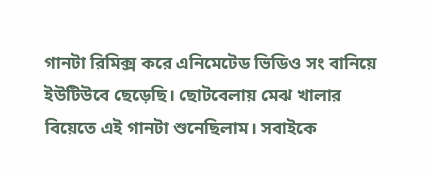গানটা রিমিক্স করে এনিমেটেড ভিডিও সং বানিয়ে ইউটিউবে ছেড়েছি। ছোটবেলায় মেঝ খালার বিয়েতে এই গানটা শুনেছিলাম। সবাইকে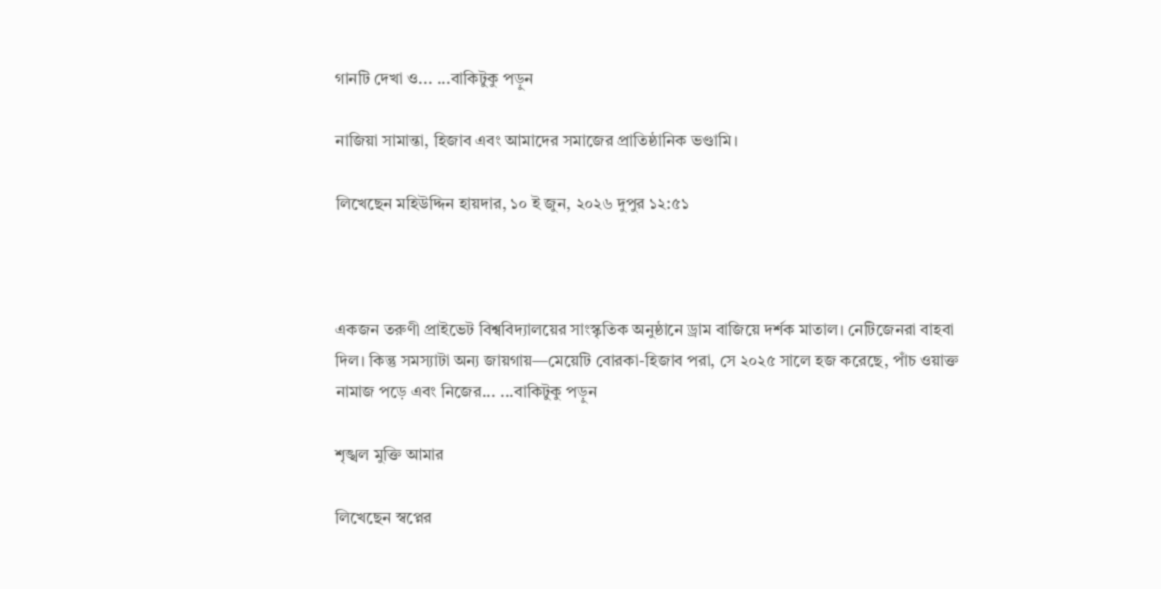গানটি দেখা ও... ...বাকিটুকু পড়ুন

নাজিয়া সামান্তা, হিজাব এবং আমাদের সমাজের প্রাতিষ্ঠানিক ভণ্ডামি।

লিখেছেন মহিউদ্দিন হায়দার, ১০ ই জুন, ২০২৬ দুপুর ১২:৫১



একজন তরুণী প্রাইভেট বিশ্ববিদ্যালয়ের সাংস্কৃতিক অনুষ্ঠানে ড্রাম বাজিয়ে দর্শক মাতাল। নেটিজেনরা বাহবা দিল। কিন্তু সমস্যাটা অন্য জায়গায়—মেয়েটি বোরকা-হিজাব পরা, সে ২০২৫ সালে হজ করেছে, পাঁচ ওয়াক্ত নামাজ পড়ে এবং নিজের... ...বাকিটুকু পড়ুন

শৃঙ্খল মুক্তি আমার

লিখেছেন স্বপ্নের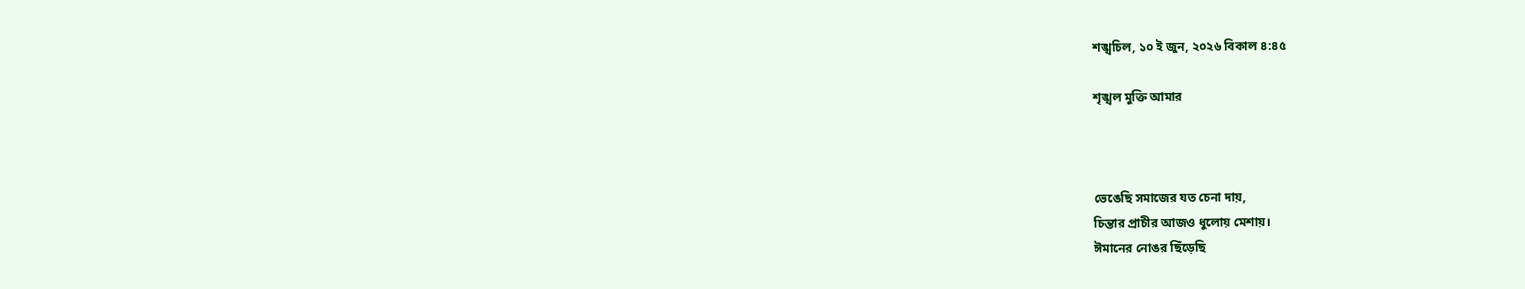শঙ্খচিল, ১০ ই জুন, ২০২৬ বিকাল ৪:৪৫

শৃঙ্খল মুক্তি আমার



ভেঙেছি সমাজের যত চেনা দায়,
চিন্তার প্রাচীর আজও ধুলোয় মেশায়।
ঈমানের নোঙর ছিঁড়েছি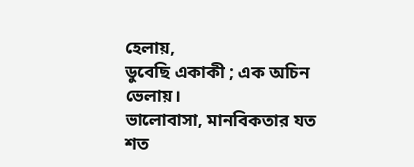হেলায়,
ডুবেছি একাকী ; এক অচিন ভেলায়।
ভালোবাসা, মানবিকতার যত শত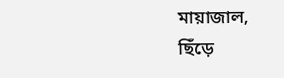মায়াজাল,
ছিঁড়ে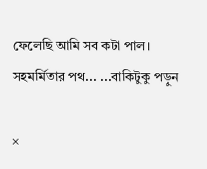ফেলেছি আমি সব কটা পাল।
সহমর্মিতার পথ... ...বাকিটুকু পড়ুন

×